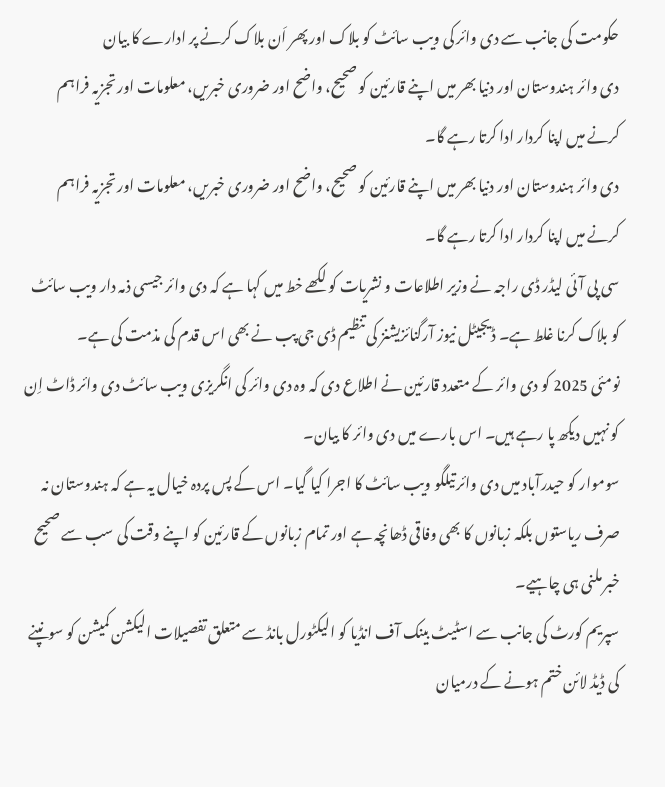حکومت کی جانب سے دی وائر کی ویب سائٹ کو بلاک اور پھر اَن بلاک کرنے پر ادارے کا بیان
دی وائر ہندوستان اور دنیا بھر میں اپنے قارئین کو صحیح، واضح اور ضروری خبریں، معلومات اور تجزیہ فراہم کرنے میں اپنا کردار ادا کرتا رہے گا۔
دی وائر ہندوستان اور دنیا بھر میں اپنے قارئین کو صحیح، واضح اور ضروری خبریں، معلومات اور تجزیہ فراہم کرنے میں اپنا کردار ادا کرتا رہے گا۔
سی پی آئی لیڈر ڈی راجہ نے وزیر اطلاعات و نشریات کو لکھے خط میں کہا ہے کہ دی وائر جیسی ذمہ دار ویب سائٹ کو بلاک کرنا غلط ہے۔ ڈیجیٹل نیوز آرگنائزیشنز کی تنظیم ڈی جی پب نے بھی اس قدم کی مذمت کی ہے۔
نومئی 2025 کو دی وائر کے متعدد قارئین نے اطلاع دی کہ وہ دی وائر کی انگریزی ویب سائٹ دی وائر ڈاٹ اِن کو نہیں دیکھ پا رہے ہیں۔ اس بارے میں دی وائر کا بیان۔
سوموار کو حیدرآباد میں دی وائر تیلگو ویب سائٹ کا اجرا کیا گیا۔ اس کے پس پردہ خیال یہ ہے کہ ہندوستان نہ صرف ریاستوں بلکہ زبانوں کا بھی وفاقی ڈھانچہ ہے اور تمام زبانوں کے قارئین کو اپنے وقت کی سب سے صحیح خبر ملنی ہی چاہیے۔
سپریم کورٹ کی جانب سے اسٹیٹ بینک آف انڈیا کو الیکٹورل بانڈ سے متعلق تفصیلات الیکشن کمیشن کو سونپنے کی ڈیڈ لائن ختم ہونے کے درمیان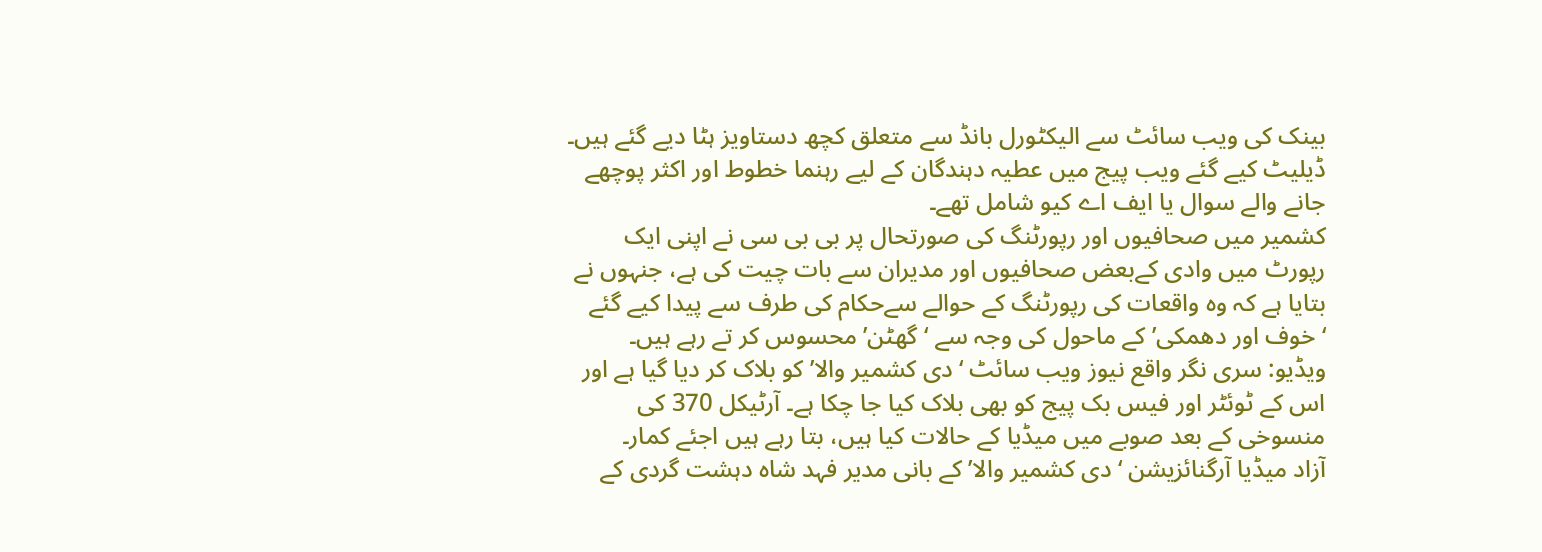بینک کی ویب سائٹ سے الیکٹورل بانڈ سے متعلق کچھ دستاویز ہٹا دیے گئے ہیں۔ ڈیلیٹ کیے گئے ویب پیج میں عطیہ دہندگان کے لیے رہنما خطوط اور اکثر پوچھے جانے والے سوال یا ایف اے کیو شامل تھے۔
کشمیر میں صحافیوں اور رپورٹنگ کی صورتحال پر بی بی سی نے اپنی ایک رپورٹ میں وادی کےبعض صحافیوں اور مدیران سے بات چیت کی ہے، جنہوں نے بتایا ہے کہ وہ واقعات کی رپورٹنگ کے حوالے سےحکام کی طرف سے پیدا کیے گئے ‘خوف اور دھمکی’ کے ماحول کی وجہ سے ‘گھٹن’محسوس کر تے رہے ہیں۔
ویڈیو: سری نگر واقع نیوز ویب سائٹ ‘دی کشمیر والا’ کو بلاک کر دیا گیا ہے اور اس کے ٹوئٹر اور فیس بک پیج کو بھی بلاک کیا جا چکا ہے۔ آرٹیکل 370 کی منسوخی کے بعد صوبے میں میڈیا کے حالات کیا ہیں، بتا رہے ہیں اجئے کمار۔
آزاد میڈیا آرگنائزیشن ‘دی کشمیر والا’ کے بانی مدیر فہد شاہ دہشت گردی کے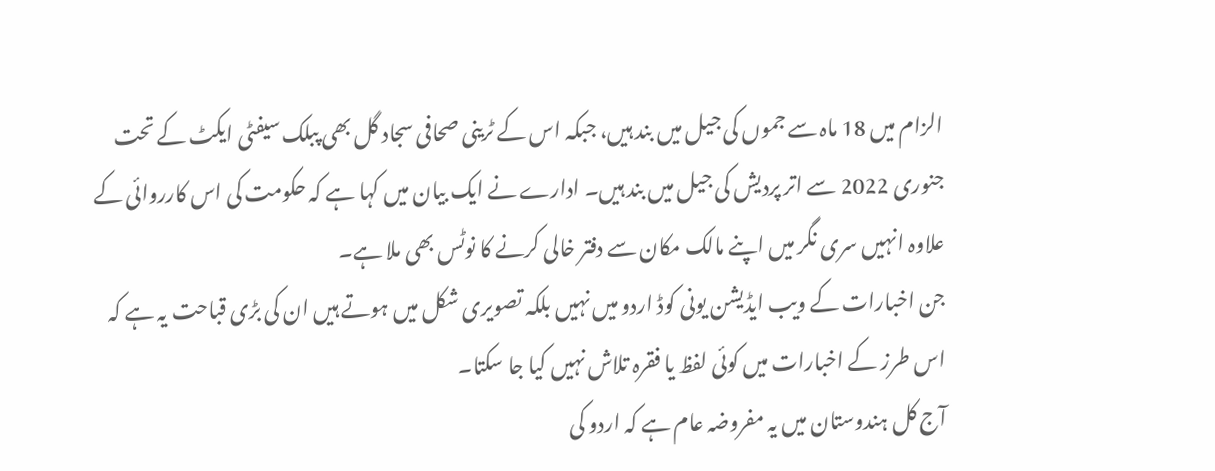الزام میں 18 ماہ سے جموں کی جیل میں بند ہیں، جبکہ اس کے ٹرینی صحافی سجاد گل بھی پبلک سیفٹی ایکٹ کے تحت جنوری 2022 سے اتر پردیش کی جیل میں بند ہیں۔ ادارے نے ایک بیان میں کہا ہے کہ حکومت کی اس کارروائی کے علاوہ انہیں سری نگر میں اپنے مالک مکان سے دفتر خالی کرنے کا نوٹس بھی ملا ہے۔
جن اخبارات کے ویب ایڈیشن یونی کوڈ اردو میں نہیں بلکہ تصویری شکل میں ہوتے ہیں ان کی بڑی قباحت یہ ہے کہ اس طرز کے اخبارات میں کوئی لفظ یا فقرہ تلاش نہیں کیا جا سکتا۔
آج کل ہندوستان میں یہ مفروضہ عام ہے کہ اردو کی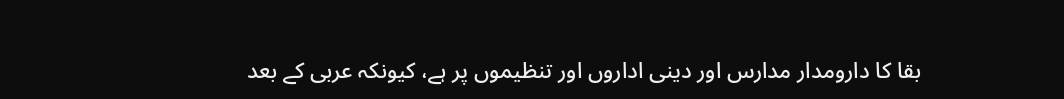بقا کا دارومدار مدارس اور دینی اداروں اور تنظیموں پر ہے، کیونکہ عربی کے بعد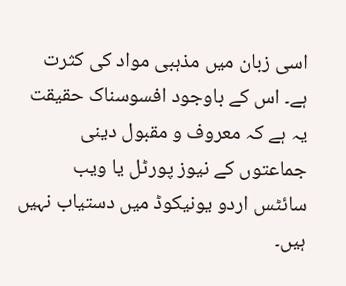اسی زبان میں مذہبی مواد کی کثرت ہے۔ اس کے باوجود افسوسناک حقیقت یہ ہے کہ معروف و مقبول دینی جماعتوں کے نیوز پورٹل یا ویب سائٹس اردو یونیکوڈ میں دستیاب نہیں ہیں۔